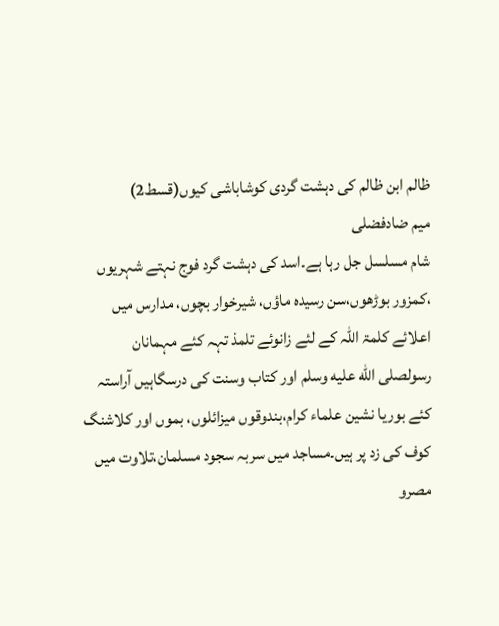ظالم ابن ظالم کی دہشت گردی کوشاباشی کیوں(قسط2)
میم ضادفضلی
شام مسلسل جل رہا ہے۔اسد کی دہشت گرد فوج نہتے شہریوں ،کمزور بوڑھوں،سن رسیدہ ماؤں، شیرخوار بچوں، مدارس میں اعلائے کلمۃ اللہ کے لئے زانوئے تلمذ تہہ کئے مہمانان رسولصلى الله عليه وسلم اور کتاب وسنت کی درسگاہیں آراستہ کئے بوریا نشین علماء کرام،بندوقوں میزائلوں، بموں اور کلاشنگ کوف کی زد پر ہیں۔مساجد میں سربہ سجود مسلمان،تلاوت میں مصرو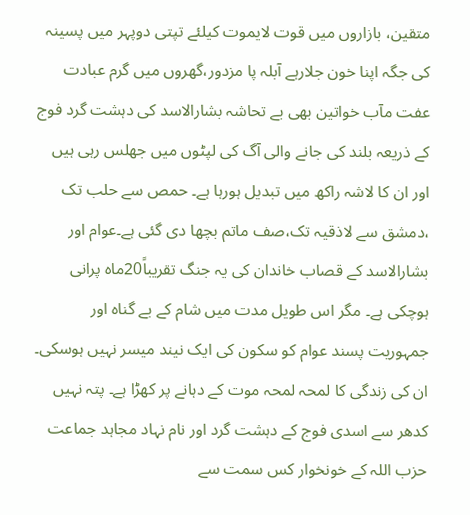متقین، بازاروں میں قوت لایموت کیلئے تپتی دوپہر میں پسینہ کی جگہ اپنا خون جلارہے آبلہ پا مزدور،گھروں میں گرم عبادت عفت مآب خواتین بھی بے تحاشہ بشارالاسد کی دہشت گرد فوج کے ذریعہ بلند کی جانے والی آگ کی لپٹوں میں جھلس رہی ہیں اور ان کا لاشہ راکھ میں تبدیل ہورہا ہے۔ حمص سے حلب تک ،دمشق سے لاذقیہ تک،صف ماتم بچھا دی گئی ہے۔عوام اور بشارالاسد کے قصاب خاندان کی یہ جنگ تقریباً20ماہ پرانی ہوچکی ہے۔ مگر اس طویل مدت میں شام کے بے گناہ اور جمہوریت پسند عوام کو سکون کی ایک نیند میسر نہیں ہوسکی۔ ان کی زندگی کا لمحہ لمحہ موت کے دہانے پر کھڑا ہے۔ پتہ نہیں کدھر سے اسدی فوج کے دہشت گرد اور نام نہاد مجاہد جماعت حزب اللہ کے خونخوار کس سمت سے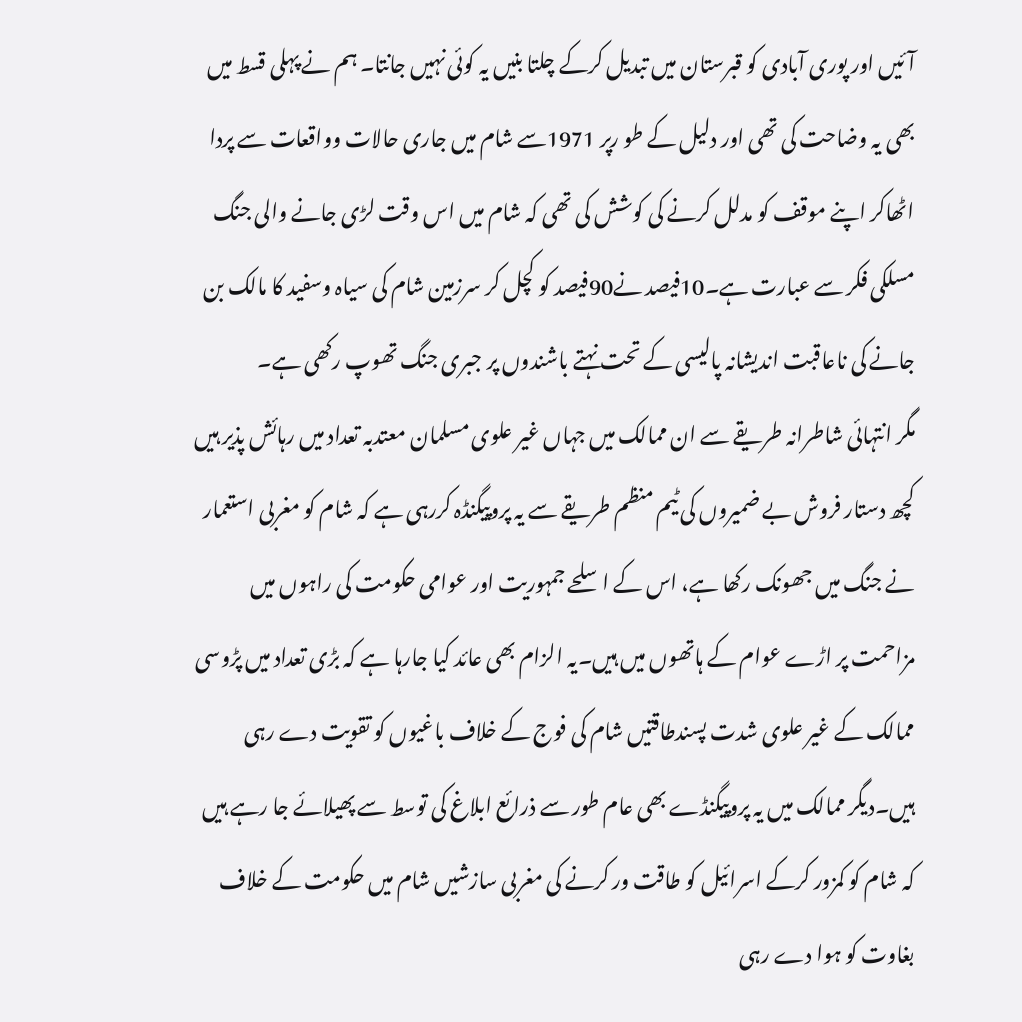آئیں اور پوری آبادی کو قبرستان میں تبدیل کرکے چلتا بنیں یہ کوئی نہیں جانتا۔ ہم نے پہلی قسط میں بھی یہ وضاحت کی تھی اور دلیل کے طو رپر 1971سے شام میں جاری حالات وواقعات سے پردا اٹھاکر اپنے موقف کو مدلل کرنے کی کوشش کی تھی کہ شام میں اس وقت لڑی جانے والی جنگ مسلکی فکر سے عبارت ہے۔10فیصد نے90فیصد کو کچل کر سرزمین شام کی سیاہ وسفید کا مالک بن جانے کی ناعاقبت اندیشانہ پالیسی کے تحت نہتے باشندوں پر جبری جنگ تھوپ رکھی ہے۔
مگر انتہائی شاطرانہ طریقے سے ان ممالک میں جہاں غیر علوی مسلمان معتدبہ تعداد میں رہائش پذیر ہیں کچھ دستار فروش بے ضمیروں کی ٹیم منظم طریقے سے یہ پروپیگنڈہ کررہی ہے کہ شام کو مغربی استعمار نے جنگ میں جھونک رکھا ہے، اس کے اسلحے جمہوریت اور عوامی حکومت کی راہوں میں مزاحمت پر اڑے عوام کے ہاتھوں میں ہیں۔یہ الزام بھی عائد کیا جارہا ہے کہ بڑی تعداد میں پڑوسی ممالک کے غیر علوی شدت پسندطاقتیں شام کی فوج کے خلاف باغیوں کو تقویت دے رہی ہیں۔دیگر ممالک میں یہ پروپیگنڈے بھی عام طور سے ذرائع ابلاغ کی توسط سے پھیلائے جا رہے ہیں کہ شام کو کمزور کرکے اسرائیل کو طاقت ور کرنے کی مغربی سازشیں شام میں حکومت کے خلاف بغاوت کو ہوا دے رہی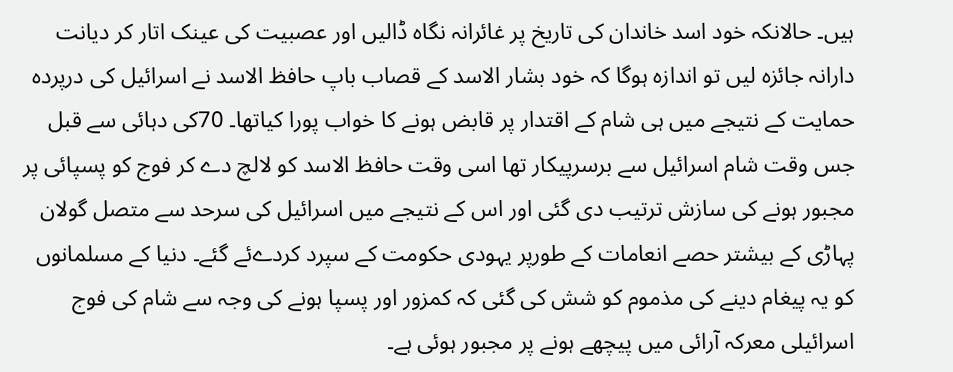ہیں۔ حالانکہ خود اسد خاندان کی تاریخ پر غائرانہ نگاہ ڈالیں اور عصبیت کی عینک اتار کر دیانت دارانہ جائزہ لیں تو اندازہ ہوگا کہ خود بشار الاسد کے قصاب باپ حافظ الاسد نے اسرائیل کی درپردہ حمایت کے نتیجے میں ہی شام کے اقتدار پر قابض ہونے کا خواب پورا کیاتھا۔ 70کی دہائی سے قبل جس وقت شام اسرائیل سے برسرپیکار تھا اسی وقت حافظ الاسد کو لالچ دے کر فوج کو پسپائی پر مجبور ہونے کی سازش ترتیب دی گئی اور اس کے نتیجے میں اسرائیل کی سرحد سے متصل گولان پہاڑی کے بیشتر حصے انعامات کے طورپر یہودی حکومت کے سپرد کردےئے گئے۔ دنیا کے مسلمانوں کو یہ پیغام دینے کی مذموم کو شش کی گئی کہ کمزور اور پسپا ہونے کی وجہ سے شام کی فوج اسرائیلی معرکہ آرائی میں پیچھے ہونے پر مجبور ہوئی ہے۔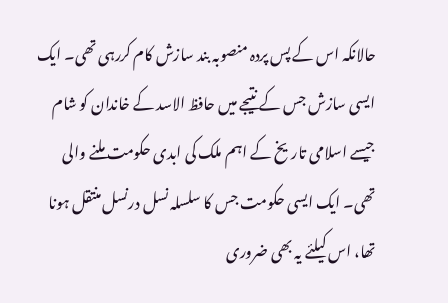حالانکہ اس کے پس پردہ منصوبہ بند سازش کام کررہی تھی۔ ایک ایسی سازش جس کے نتیجے میں حافظ الاسد کے خاندان کو شام جیسے اسلامی تاریخ کے اہم ملک کی ابدی حکومت ملنے والی تھی۔ ایک ایسی حکومت جس کا سلسلہ نسل درنسل منتقل ہونا تھا، اس کیلئے یہ بھی ضروری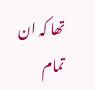تھا کہ ان تمام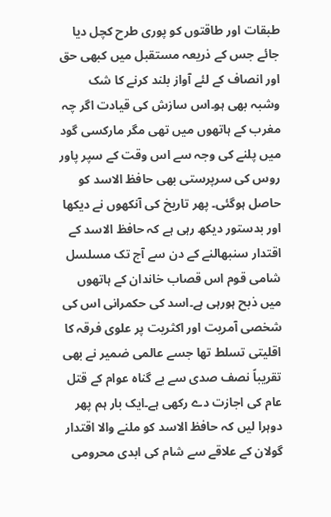طبقات اور طاقتوں کو پوری طرح کچل دیا جائے جس کے ذریعہ مستقبل میں کبھی حق اور انصاف کے لئے آواز بلند کرنے کا شک وشبہ بھی ہو۔اس سازش کی قیادت اگر چہ مغرب کے ہاتھوں میں تھی مگر مارکسی گود میں پلنے کی وجہ سے اس وقت کے سپر پاور روس کی سرپرستی بھی حافظ الاسد کو حاصل ہوگئی۔ پھر تاریخ کی آنکھوں نے دیکھا اور بدستور دیکھ رہی ہے کہ حافظ الاسد کے اقتدار سنبھالنے کے دن سے آج تک مسلسل شامی قوم اس قصاب خاندان کے ہاتھوں میں ذبح ہورہی ہے۔اسد کی حکمرانی اس کی شخصی آمریت اور اکثریت پر علوی فرقہ کا اقلیتی تسلط تھا جسے عالمی ضمیر نے بھی تقریباً نصف صدی سے بے گناہ عوام کے قتل عام کی اجازت دے رکھی ہے۔ایک بار ہم پھر دوہرا لیں کہ حافظ الاسد کو ملنے والا اقتدار گولان کے علاقے سے شام کی ابدی محرومی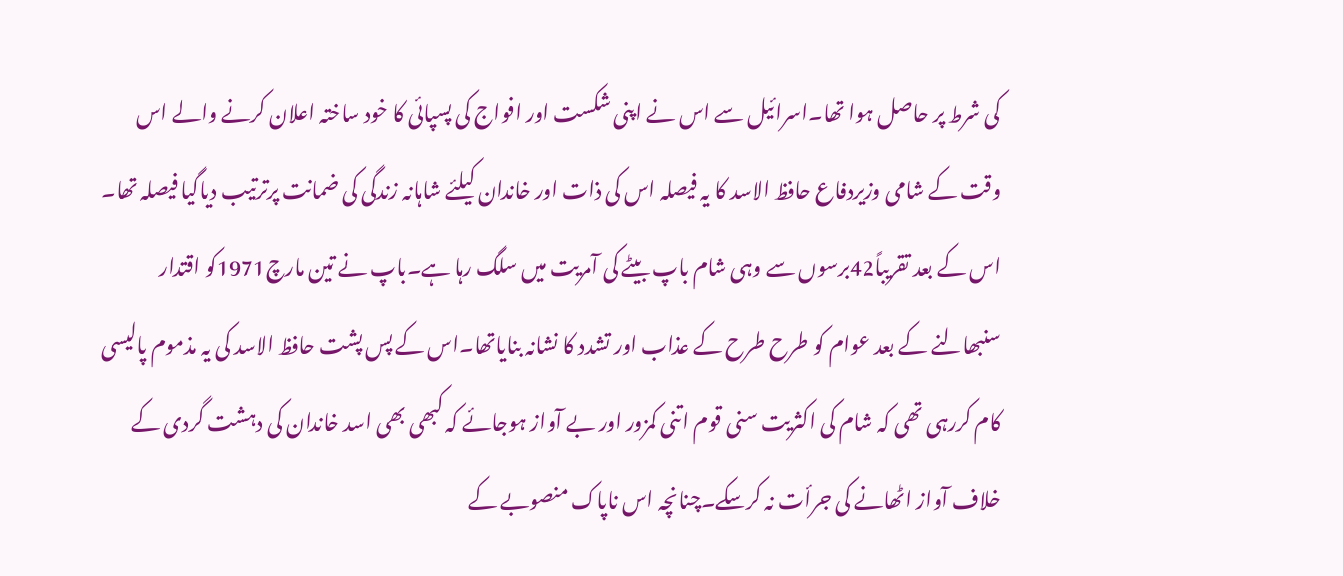کی شرط پر حاصل ہوا تھا۔اسرائیل سے اس نے اپنی شکست اور افواج کی پسپائی کا خود ساختہ اعلان کرنے والے اس وقت کے شامی وزیردفاع حافظ الاسد کا یہ فیصلہ اس کی ذات اور خاندان کیلئے شاہانہ زندگی کی ضمانت پرترتیب دیاگیا فیصلہ تھا۔ اس کے بعد تقریباً42برسوں سے وہی شام باپ بیٹے کی آمریت میں سلگ رہا ہے۔باپ نے تین مارچ1971کو اقتدار سنبھالنے کے بعد عوام کو طرح طرح کے عذاب اور تشدد کا نشانہ بنایاتھا۔اس کے پس پشت حافظ الاسد کی یہ مذموم پالیسی کام کررہی تھی کہ شام کی اکثریت سنی قوم اتنی کمزور اور بے آواز ہوجائے کہ کبھی بھی اسد خاندان کی دہشت گردی کے خلاف آواز اٹھانے کی جرأت نہ کرسکے۔چنانچہ اس ناپاک منصوبے کے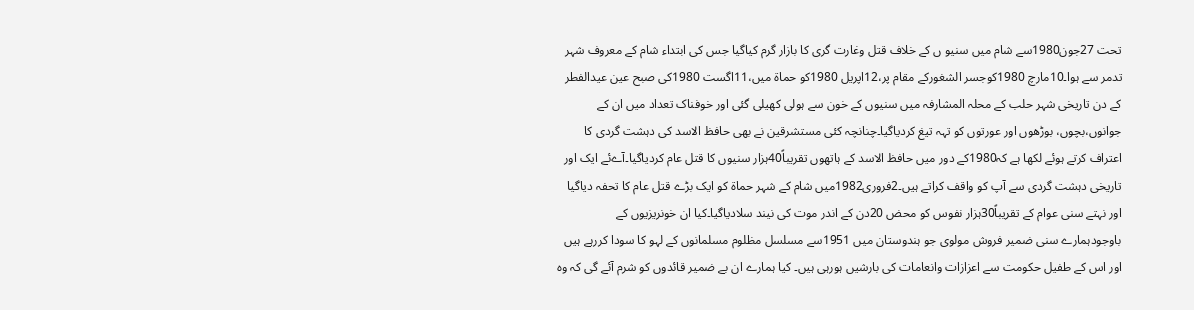تحت 27جون1980سے شام میں سنیو ں کے خلاف قتل وغارت گری کا بازار گرم کیاگیا جس کی ابتداء شام کے معروف شہر تدمر سے ہوا۔10مارچ 1980کوجسر الشغورکے مقام پر،12اپریل 1980کو حماۃ میں،11اگست 1980کی صبح عین عیدالفطر کے دن تاریخی شہر حلب کے محلہ المشارفہ میں سنیوں کے خون سے ہولی کھیلی گئی اور خوفناک تعداد میں ان کے جوانوں،بچوں، بوڑھوں اور عورتوں کو تہہ تیغ کردیاگیا۔چنانچہ کئی مستشرقین نے بھی حافظ الاسد کی دہشت گردی کا اعتراف کرتے ہوئے لکھا ہے کہ1980کے دور میں حافظ الاسد کے ہاتھوں تقریباً40ہزار سنیوں کا قتل عام کردیاگیا۔آےئے ایک اور تاریخی دہشت گردی سے آپ کو واقف کراتے ہیں۔2فروری1982میں شام کے شہر حماۃ کو ایک بڑے قتل عام کا تحفہ دیاگیا اور نہتے سنی عوام کے تقریباً30ہزار نفوس کو محض 20دن کے اندر موت کی نیند سلادیاگیا۔کیا ان خونریزیوں کے باوجودہمارے سنی ضمیر فروش مولوی جو ہندوستان میں 1951سے مسلسل مظلوم مسلمانوں کے لہو کا سودا کررہے ہیں اور اس کے طفیل حکومت سے اعزازات وانعامات کی بارشیں ہورہی ہیں۔ کیا ہمارے ان بے ضمیر قائدوں کو شرم آئے گی کہ وہ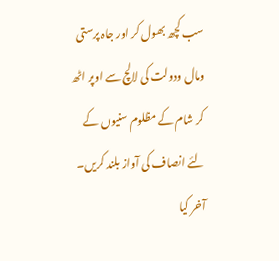سب کچھ بھول کر اور جاہ پرستی ومال ودولت کی لالچ سے اوپر اٹھ کر شام کے مظلوم سنیوں کے لئے انصاف کی آواز بلند کریں۔ آخر کیا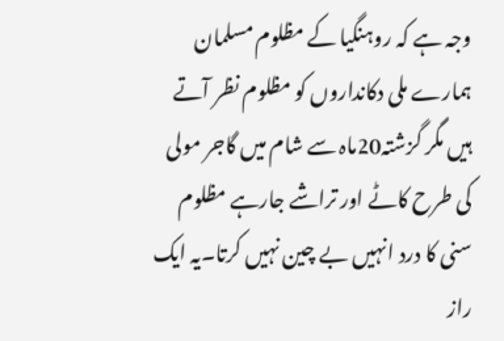وجہ ہے کہ روہنگیا کے مظلوم مسلمان ہمارے ملی دکانداروں کو مظلوم نظر آتے ہیں مگر گزشتہ20ماہ سے شام میں گاجر مولی کی طرح کاٹے اور تراشے جارہے مظلوم سنی کا درد انہیں بے چین نہیں کرتا۔یہ ایک راز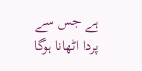ہے جس سے پردا اٹھانا ہوگا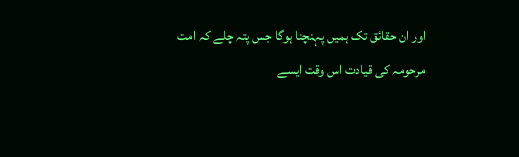اور ان حقائق تک ہمیں پہنچنا ہوگا جس پتہ چلے کہ امت مرحومہ کی قیادت اس وقت ایسے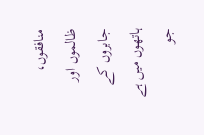منافقوں، ظالموں اور جابروں کے ہاتھوں میں ہے جو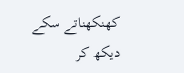کھنکھناتے سکے دیکھ کر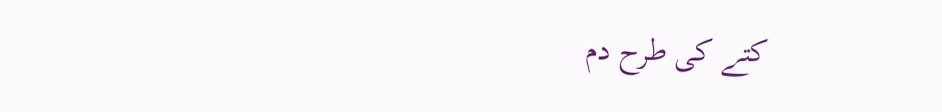کتے کی طرح دم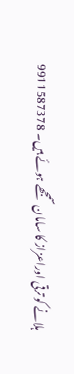ہلانے کو ترقی اوراعزاز کا سامان سمجھے ہوئے ہیں۔ 9911587378